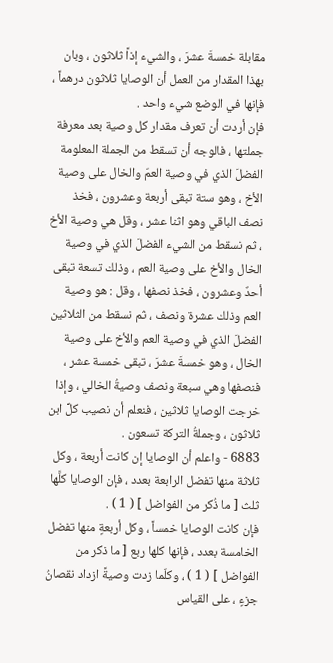مقابلة خمسةَ عشرَ ، والشيء إذاً ثلاثون ، وبان بهذا المقدار من العمل أن الوصايا ثلاثون درهماً ، فإنها في الوضع شيء واحد .
فإن أردت أن تعرف مقدار كل وصية بعد معرفة جملتها ، فالوجه أن تسقط من الجملة المعلومة الفضلَ الذي في وصية العمّ والخال على وصية الأخ ، وهو ستة تبقى أربعة وعشرون ، فخذ نصف الباقي وهو اثنا عشر ، وقل هي وصية الأخ ، ثم نسقط من الشيء الفضلَ الذي في وصية الخال والأخ على وصية العم ، وذلك تسعة تبقى أحدٌ وعشرون ، فخذ نصفها ، وقل : هو وصية العم وذلك عشرة ونصف ، ثم نسقط من الثلاثين الفضلَ الذي في وصية العم والأخ على وصية الخال ، وهو خمسةَ عشرَ ، تبقى خمسة عشر ، فنصفها وهي سبعة ونصف وصيةُ الخالي ، وإذا خرجت الوصايا ثلاثين ، فنعلم أن نصيب كلِّ ابن ثلاثون ، وجملةُ التركة تسعون .
6883 - واعلم أن الوصايا إن كانت أربعة ، وكل ثلاثة منها تفضل الرابعة بعدد ، فإن الوصايا كلَّها ثلث [ ما ذُكر من الفواضل ] ( 1 ) .
فإن كانت الوصايا خمساً ، وكل أربعةٍ منها تفضل الخامسة بعدد ، فإنها كلها ربع [ ما ذكر من الفواضل ] ( 1 ) ، وكلّما زدت وصيةً ازداد نقصانُ جزءٍ ، على القياس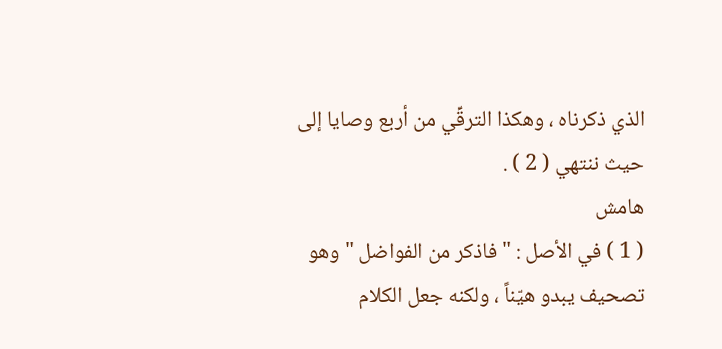الذي ذكرناه ، وهكذا الترقِّي من أربع وصايا إلى حيث ننتهي ( 2 ) .
هامش
( 1 ) في الأصل : " فاذكر من الفواضل " وهو تصحيف يبدو هيّناً ، ولكنه جعل الكلام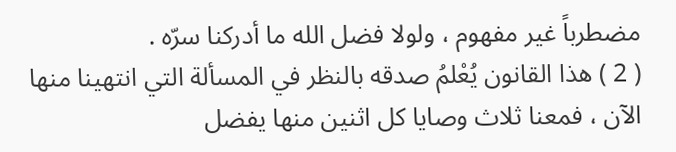مضطرباً غير مفهوم ، ولولا فضل الله ما أدركنا سرّه .
( 2 ) هذا القانون يُعْلمُ صدقه بالنظر في المسألة التي انتهينا منها الآن ، فمعنا ثلاث وصايا كل اثنين منها يفضل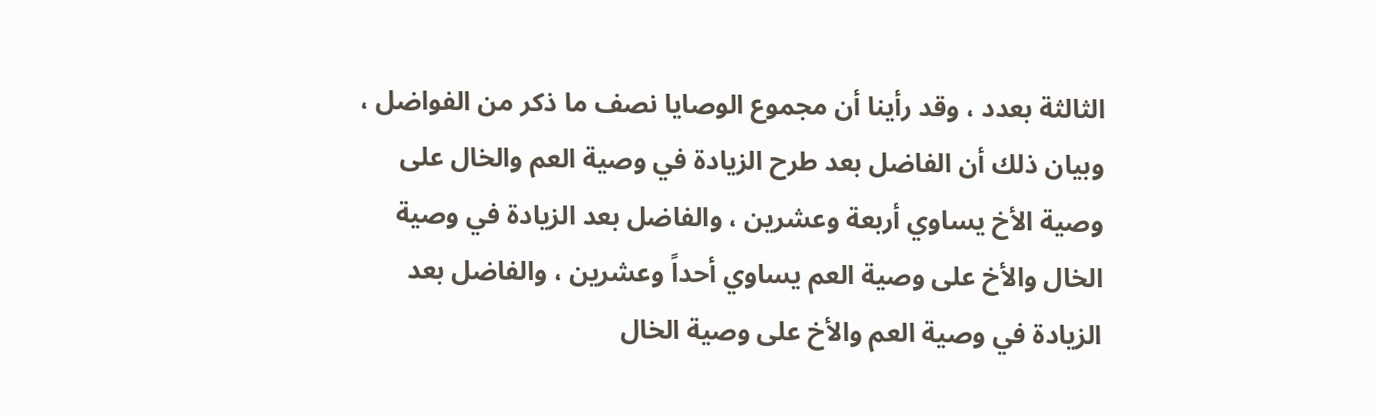الثالثة بعدد ، وقد رأينا أن مجموع الوصايا نصف ما ذكر من الفواضل ، وبيان ذلك أن الفاضل بعد طرح الزيادة في وصية العم والخال على وصية الأخ يساوي أربعة وعشرين ، والفاضل بعد الزيادة في وصية الخال والأخ على وصية العم يساوي أحداً وعشرين ، والفاضل بعد الزيادة في وصية العم والأخ على وصية الخال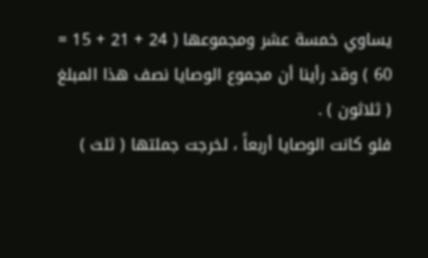يساوي خمسة عشر ومجموعها ( 24 + 21 + 15 = 60 ) وقد رأينا أن مجموع الوصايا نصف هذا المبلغ ( ثلاثون ) .
فلو كانت الوصايا أربعاً ، لخرجت جملتها ( ثلث )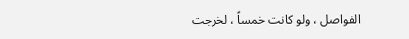الفواصل ، ولو كانت خمساً ، لخرجت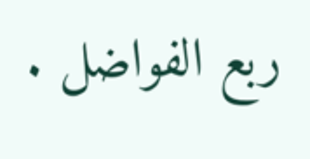ربع الفواضل .